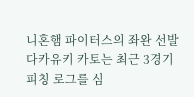니혼햄 파이터스의 좌완 선발 다카유키 카토는 최근 3경기 피칭 로그를 심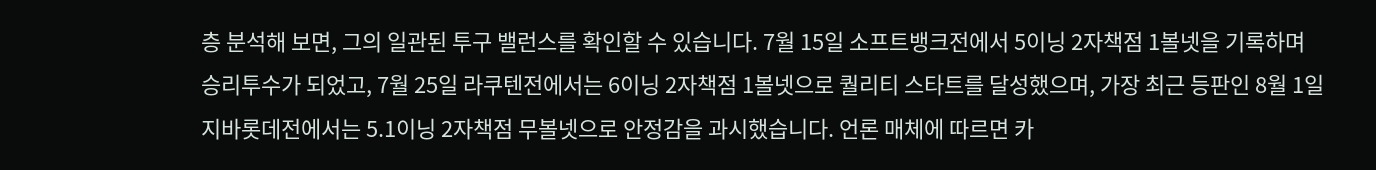층 분석해 보면, 그의 일관된 투구 밸런스를 확인할 수 있습니다. 7월 15일 소프트뱅크전에서 5이닝 2자책점 1볼넷을 기록하며 승리투수가 되었고, 7월 25일 라쿠텐전에서는 6이닝 2자책점 1볼넷으로 퀄리티 스타트를 달성했으며, 가장 최근 등판인 8월 1일 지바롯데전에서는 5.1이닝 2자책점 무볼넷으로 안정감을 과시했습니다. 언론 매체에 따르면 카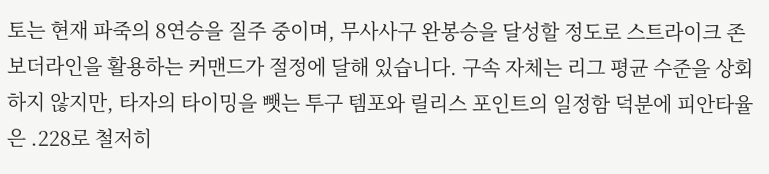토는 현재 파죽의 8연승을 질주 중이며, 무사사구 완봉승을 달성할 정도로 스트라이크 존 보더라인을 활용하는 커맨드가 절정에 달해 있습니다. 구속 자체는 리그 평균 수준을 상회하지 않지만, 타자의 타이밍을 뺏는 투구 템포와 릴리스 포인트의 일정함 덕분에 피안타율은 .228로 철저히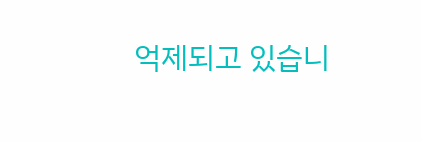억제되고 있습니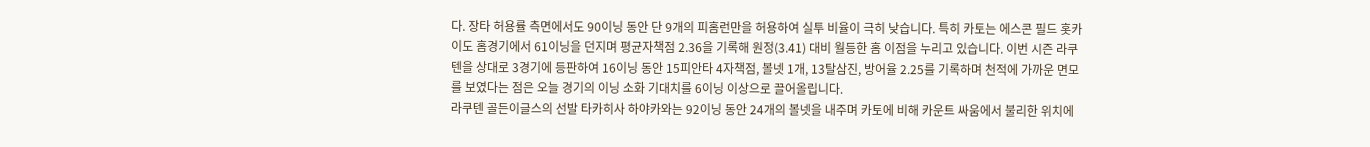다. 장타 허용률 측면에서도 90이닝 동안 단 9개의 피홈런만을 허용하여 실투 비율이 극히 낮습니다. 특히 카토는 에스콘 필드 홋카이도 홈경기에서 61이닝을 던지며 평균자책점 2.36을 기록해 원정(3.41) 대비 월등한 홈 이점을 누리고 있습니다. 이번 시즌 라쿠텐을 상대로 3경기에 등판하여 16이닝 동안 15피안타 4자책점, 볼넷 1개, 13탈삼진, 방어율 2.25를 기록하며 천적에 가까운 면모를 보였다는 점은 오늘 경기의 이닝 소화 기대치를 6이닝 이상으로 끌어올립니다.
라쿠텐 골든이글스의 선발 타카히사 하야카와는 92이닝 동안 24개의 볼넷을 내주며 카토에 비해 카운트 싸움에서 불리한 위치에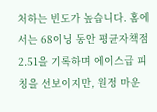처하는 빈도가 높습니다. 홈에서는 68이닝 동안 평균자책점 2.51을 기록하며 에이스급 피칭을 선보이지만, 원정 마운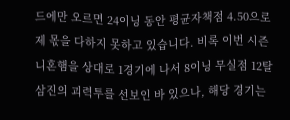드에만 오르면 24이닝 동안 평균자책점 4.50으로 제 몫을 다하지 못하고 있습니다. 비록 이번 시즌 니혼햄을 상대로 1경기에 나서 8이닝 무실점 12탈삼진의 괴력투를 선보인 바 있으나, 해당 경기는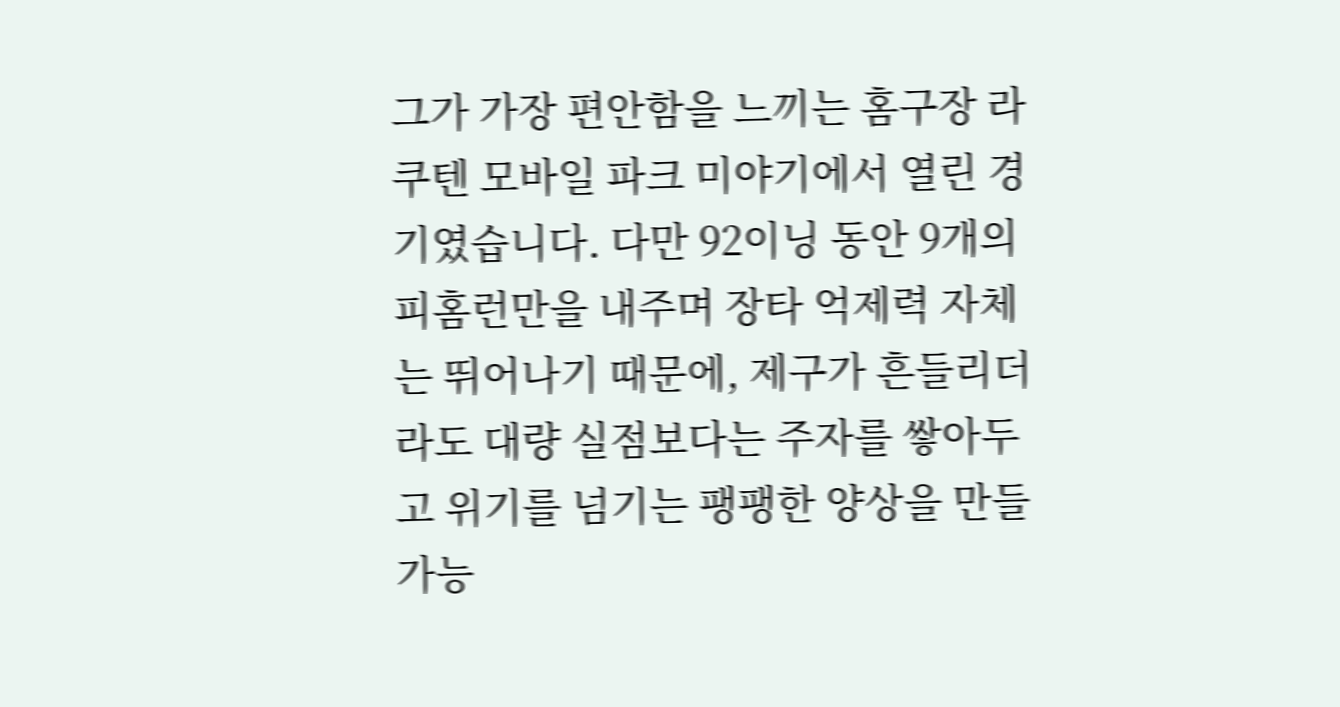그가 가장 편안함을 느끼는 홈구장 라쿠텐 모바일 파크 미야기에서 열린 경기였습니다. 다만 92이닝 동안 9개의 피홈런만을 내주며 장타 억제력 자체는 뛰어나기 때문에, 제구가 흔들리더라도 대량 실점보다는 주자를 쌓아두고 위기를 넘기는 팽팽한 양상을 만들 가능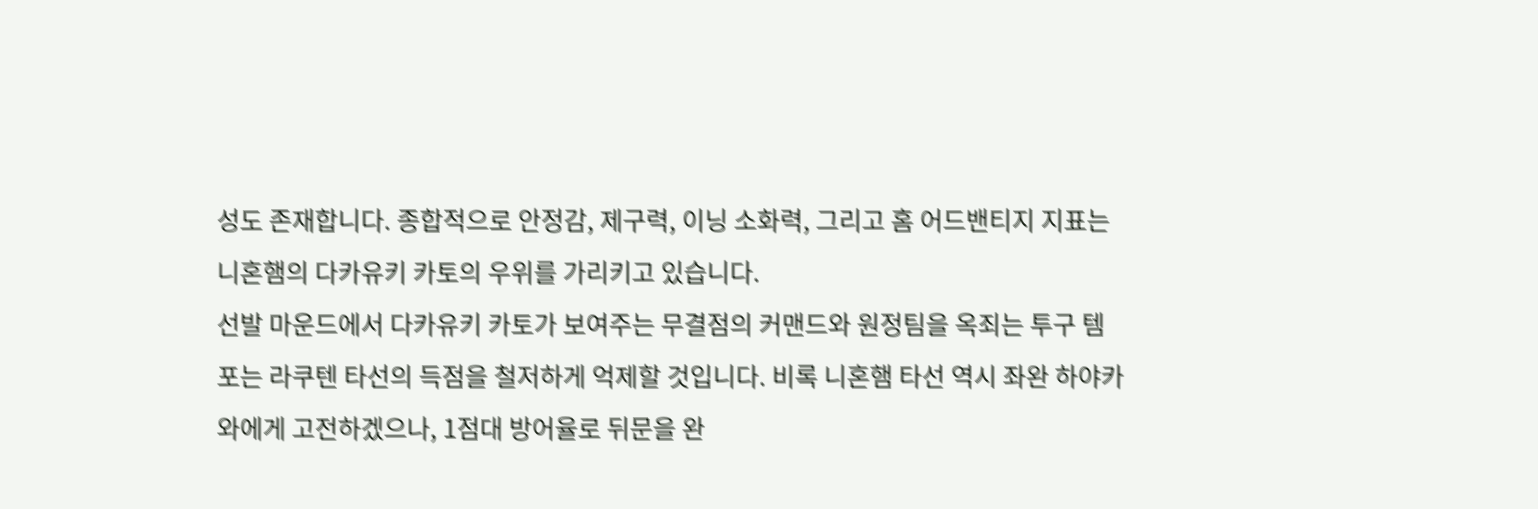성도 존재합니다. 종합적으로 안정감, 제구력, 이닝 소화력, 그리고 홈 어드밴티지 지표는 니혼햄의 다카유키 카토의 우위를 가리키고 있습니다.
선발 마운드에서 다카유키 카토가 보여주는 무결점의 커맨드와 원정팀을 옥죄는 투구 템포는 라쿠텐 타선의 득점을 철저하게 억제할 것입니다. 비록 니혼햄 타선 역시 좌완 하야카와에게 고전하겠으나, 1점대 방어율로 뒤문을 완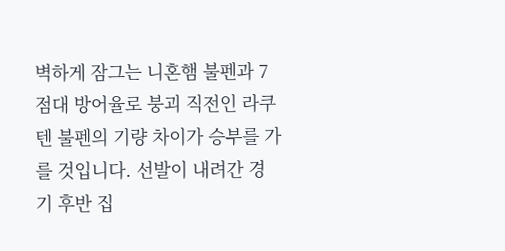벽하게 잠그는 니혼햄 불펜과 7점대 방어율로 붕괴 직전인 라쿠텐 불펜의 기량 차이가 승부를 가를 것입니다. 선발이 내려간 경기 후반 집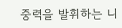중력을 발휘하는 니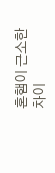혼햄이 근소한 차이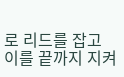로 리드를 잡고 이를 끝까지 지켜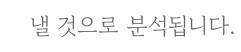낼 것으로 분석됩니다.